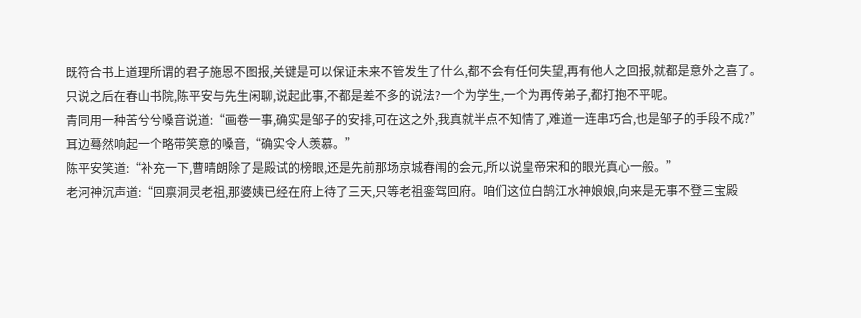既符合书上道理所谓的君子施恩不图报,关键是可以保证未来不管发生了什么,都不会有任何失望,再有他人之回报,就都是意外之喜了。
只说之后在春山书院,陈平安与先生闲聊,说起此事,不都是差不多的说法?一个为学生,一个为再传弟子,都打抱不平呢。
青同用一种苦兮兮嗓音说道:“画卷一事,确实是邹子的安排,可在这之外,我真就半点不知情了,难道一连串巧合,也是邹子的手段不成?”
耳边蓦然响起一个略带笑意的嗓音,“确实令人羡慕。”
陈平安笑道:“补充一下,曹晴朗除了是殿试的榜眼,还是先前那场京城春闱的会元,所以说皇帝宋和的眼光真心一般。”
老河神沉声道:“回禀洞灵老祖,那婆姨已经在府上待了三天,只等老祖銮驾回府。咱们这位白鹄江水神娘娘,向来是无事不登三宝殿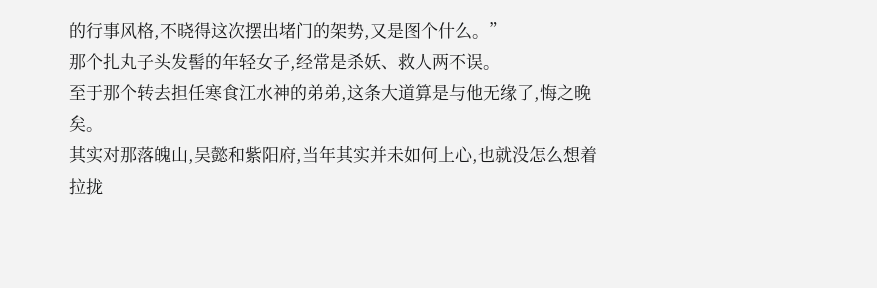的行事风格,不晓得这次摆出堵门的架势,又是图个什么。”
那个扎丸子头发髻的年轻女子,经常是杀妖、救人两不误。
至于那个转去担任寒食江水神的弟弟,这条大道算是与他无缘了,悔之晚矣。
其实对那落魄山,吴懿和紫阳府,当年其实并未如何上心,也就没怎么想着拉拢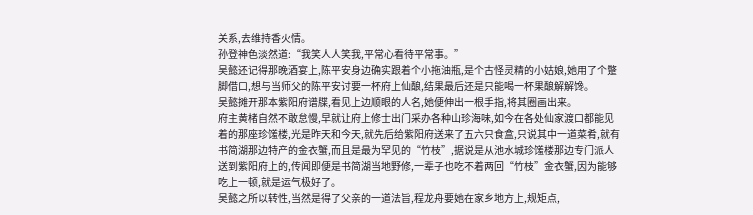关系,去维持香火情。
孙登神色淡然道:“我笑人人笑我,平常心看待平常事。”
吴懿还记得那晚酒宴上,陈平安身边确实跟着个小拖油瓶,是个古怪灵精的小姑娘,她用了个蹩脚借口,想与当师父的陈平安讨要一杯府上仙酿,结果最后还是只能喝一杯果酿解解馋。
吴懿摊开那本紫阳府谱牒,看见上边顺眼的人名,她便伸出一根手指,将其圈画出来。
府主黄楮自然不敢怠慢,早就让府上修士出门采办各种山珍海味,如今在各处仙家渡口都能见着的那座珍馐楼,光是昨天和今天,就先后给紫阳府送来了五六只食盒,只说其中一道菜肴,就有书简湖那边特产的金衣蟹,而且是最为罕见的“竹枝”,据说是从池水城珍馐楼那边专门派人送到紫阳府上的,传闻即便是书简湖当地野修,一辈子也吃不着两回“竹枝”金衣蟹,因为能够吃上一顿,就是运气极好了。
吴懿之所以转性,当然是得了父亲的一道法旨,程龙舟要她在家乡地方上,规矩点,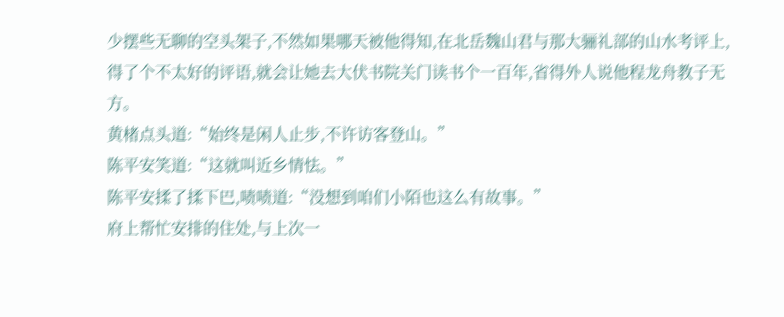少摆些无聊的空头架子,不然如果哪天被他得知,在北岳魏山君与那大骊礼部的山水考评上,得了个不太好的评语,就会让她去大伏书院关门读书个一百年,省得外人说他程龙舟教子无方。
黄楮点头道:“始终是闲人止步,不许访客登山。”
陈平安笑道:“这就叫近乡情怯。”
陈平安揉了揉下巴,啧啧道:“没想到咱们小陌也这么有故事。”
府上帮忙安排的住处,与上次一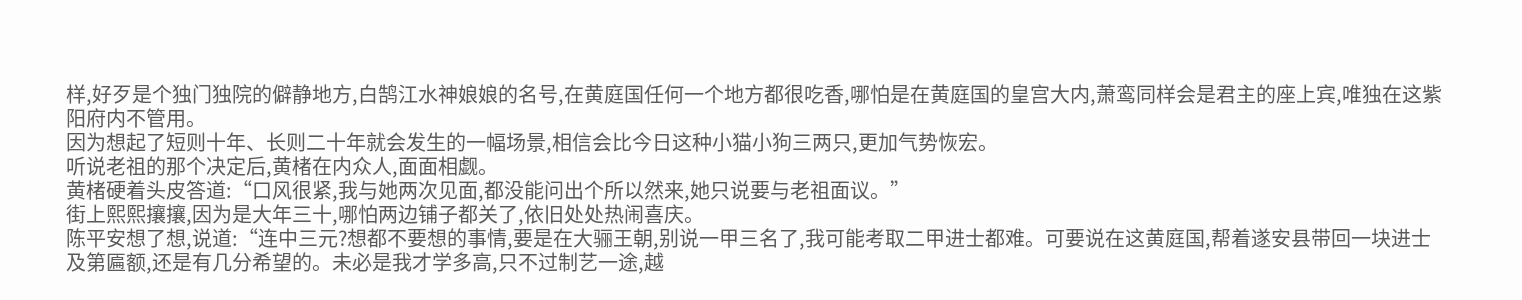样,好歹是个独门独院的僻静地方,白鹄江水神娘娘的名号,在黄庭国任何一个地方都很吃香,哪怕是在黄庭国的皇宫大内,萧鸾同样会是君主的座上宾,唯独在这紫阳府内不管用。
因为想起了短则十年、长则二十年就会发生的一幅场景,相信会比今日这种小猫小狗三两只,更加气势恢宏。
听说老祖的那个决定后,黄楮在内众人,面面相觑。
黄楮硬着头皮答道:“口风很紧,我与她两次见面,都没能问出个所以然来,她只说要与老祖面议。”
街上熙熙攘攘,因为是大年三十,哪怕两边铺子都关了,依旧处处热闹喜庆。
陈平安想了想,说道:“连中三元?想都不要想的事情,要是在大骊王朝,别说一甲三名了,我可能考取二甲进士都难。可要说在这黄庭国,帮着遂安县带回一块进士及第匾额,还是有几分希望的。未必是我才学多高,只不过制艺一途,越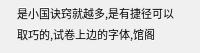是小国诀窍就越多,是有捷径可以取巧的,试卷上边的字体,馆阁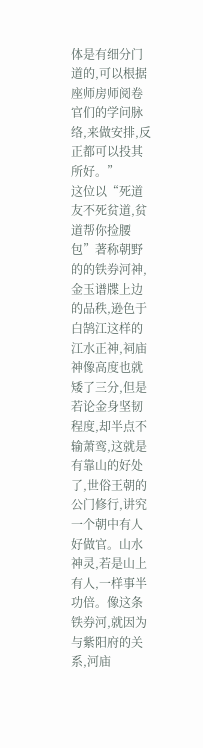体是有细分门道的,可以根据座师房师阅卷官们的学问脉络,来做安排,反正都可以投其所好。”
这位以“死道友不死贫道,贫道帮你捡腰包”著称朝野的的铁券河神,金玉谱牒上边的品秩,逊色于白鹄江这样的江水正神,祠庙神像高度也就矮了三分,但是若论金身坚韧程度,却半点不输萧鸾,这就是有靠山的好处了,世俗王朝的公门修行,讲究一个朝中有人好做官。山水神灵,若是山上有人,一样事半功倍。像这条铁券河,就因为与紫阳府的关系,河庙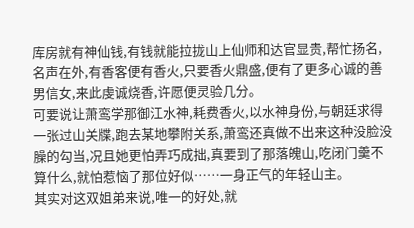库房就有神仙钱,有钱就能拉拢山上仙师和达官显贵,帮忙扬名,名声在外,有香客便有香火,只要香火鼎盛,便有了更多心诚的善男信女,来此虔诚烧香,许愿便灵验几分。
可要说让萧鸾学那御江水神,耗费香火,以水神身份,与朝廷求得一张过山关牒,跑去某地攀附关系,萧鸾还真做不出来这种没脸没臊的勾当,况且她更怕弄巧成拙,真要到了那落魄山,吃闭门羹不算什么,就怕惹恼了那位好似……一身正气的年轻山主。
其实对这双姐弟来说,唯一的好处,就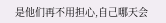是他们再不用担心,自己哪天会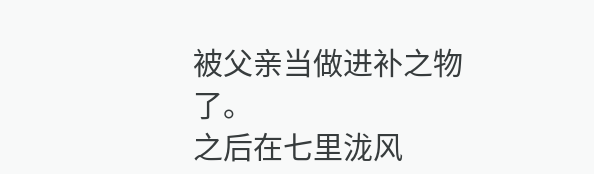被父亲当做进补之物了。
之后在七里泷风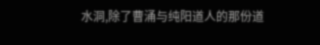水洞,除了曹涌与纯阳道人的那份道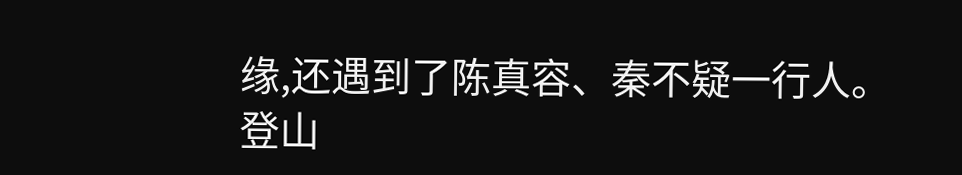缘,还遇到了陈真容、秦不疑一行人。
登山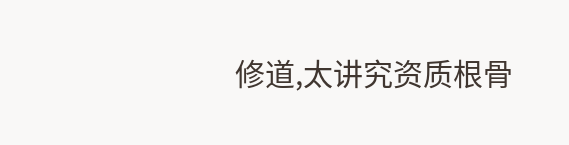修道,太讲究资质根骨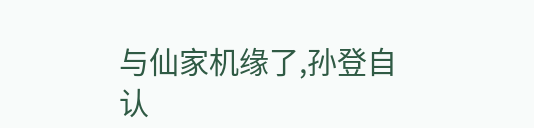与仙家机缘了,孙登自认